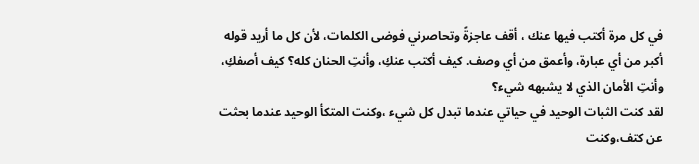في كل مرة أكتب فيها عنك ، أقف عاجزةً وتحاصرني فوضى الكلمات، لأن كل ما أريد قوله أكبر من أي عبارة، وأعمق من أي وصف. كيف أكتب عنكِ، وأنتِ الحنان كله؟ كيف أصفكِ، وأنتِ الأمان الذي لا يشبهه شيء؟
لقد كنت الثبات الوحيد في حياتي عندما تبدل كل شيء ،وكنت المتكأ الوحيد عندما بحثت عن كتف،وكنت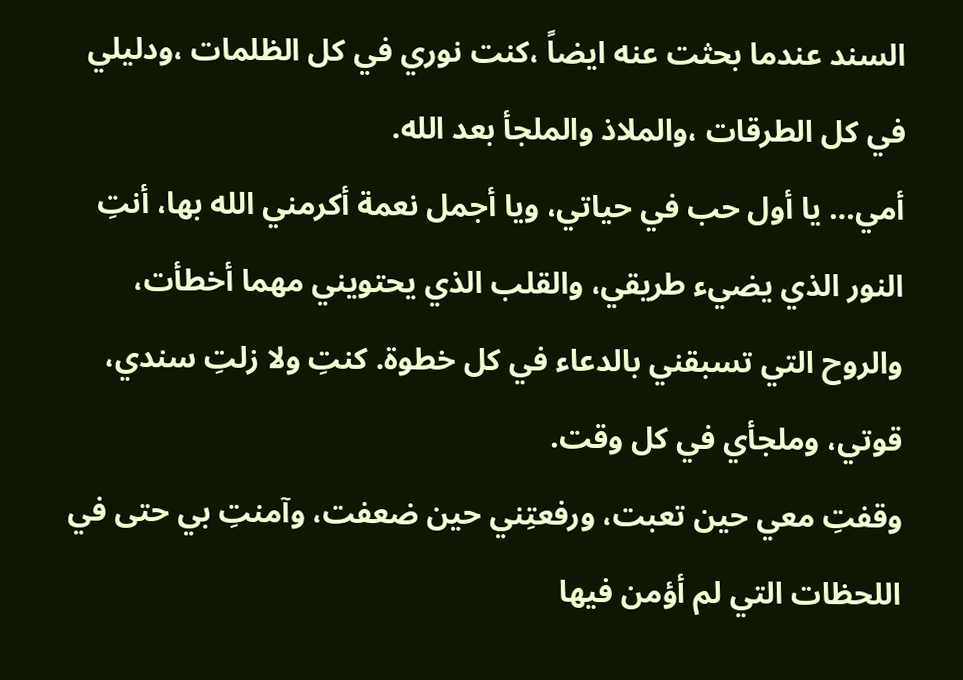السند عندما بحثت عنه ايضاً ،كنت نوري في كل الظلمات ،ودليلي في كل الطرقات ،والملاذ والملجأ بعد الله.
أمي… يا أول حب في حياتي، ويا أجمل نعمة أكرمني الله بها، أنتِ النور الذي يضيء طريقي، والقلب الذي يحتويني مهما أخطأت، والروح التي تسبقني بالدعاء في كل خطوة. كنتِ ولا زلتِ سندي، قوتي، وملجأي في كل وقت.
وقفتِ معي حين تعبت، ورفعتِني حين ضعفت، وآمنتِ بي حتى في اللحظات التي لم أؤمن فيها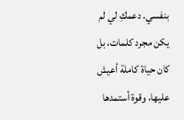بنفسي. دعمكِ لي لم يكن مجرد كلمات، بل كان حياة كاملة أعيش عليها، وقوة أستمدها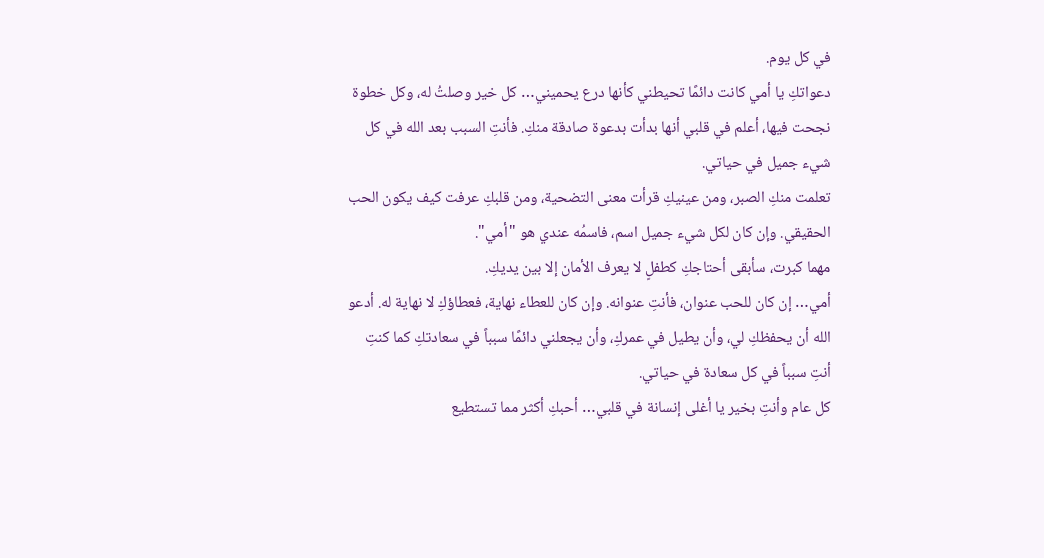في كل يوم.
دعواتكِ يا أمي كانت دائمًا تحيطني كأنها درع يحميني… كل خير وصلتُ له، وكل خطوة نجحت فيها، أعلم في قلبي أنها بدأت بدعوة صادقة منكِ. فأنتِ السبب بعد الله في كل شيء جميل في حياتي.
تعلمت منكِ الصبر، ومن عينيكِ قرأت معنى التضحية، ومن قلبكِ عرفت كيف يكون الحب الحقيقي. وإن كان لكل شيء جميل اسم، فاسمُه عندي هو "أمي".
مهما كبرت، سأبقى أحتاجكِ كطفلٍ لا يعرف الأمان إلا بين يديكِ.
أمي… إن كان للحب عنوان، فأنتِ عنوانه. وإن كان للعطاء نهاية، فعطاؤكِ لا نهاية له. أدعو الله أن يحفظكِ لي، وأن يطيل في عمركِ، وأن يجعلني دائمًا سبباً في سعادتكِ كما كنتِ أنتِ سبباً في كل سعادة في حياتي.
كل عام وأنتِ بخير يا أغلى إنسانة في قلبي… أحبكِ أكثر مما تستطيع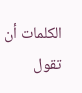الكلمات أن تقول